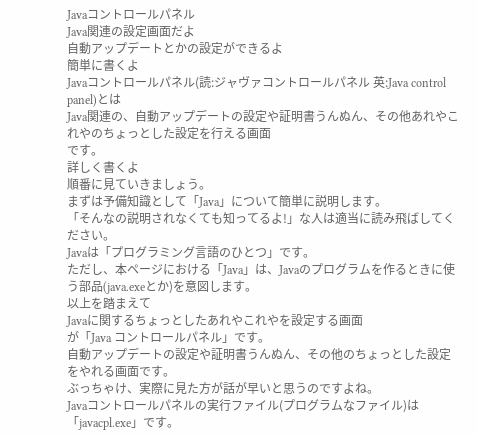Javaコントロールパネル
Java関連の設定画面だよ
自動アップデートとかの設定ができるよ
簡単に書くよ
Javaコントロールパネル(読:ジャヴァコントロールパネル 英:Java control panel)とは
Java関連の、自動アップデートの設定や証明書うんぬん、その他あれやこれやのちょっとした設定を行える画面
です。
詳しく書くよ
順番に見ていきましょう。
まずは予備知識として「Java」について簡単に説明します。
「そんなの説明されなくても知ってるよ!」な人は適当に読み飛ばしてください。
Javaは「プログラミング言語のひとつ」です。
ただし、本ページにおける「Java」は、Javaのプログラムを作るときに使う部品(java.exeとか)を意図します。
以上を踏まえて
Javaに関するちょっとしたあれやこれやを設定する画面
が「Java コントロールパネル」です。
自動アップデートの設定や証明書うんぬん、その他のちょっとした設定をやれる画面です。
ぶっちゃけ、実際に見た方が話が早いと思うのですよね。
Javaコントロールパネルの実行ファイル(プログラムなファイル)は「javacpl.exe」です。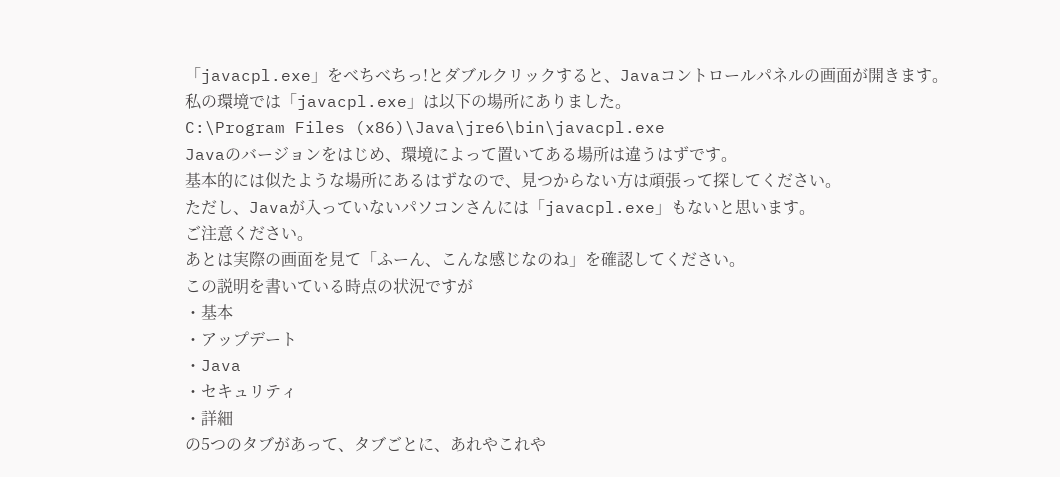「javacpl.exe」をべちべちっ!とダブルクリックすると、Javaコントロールパネルの画面が開きます。
私の環境では「javacpl.exe」は以下の場所にありました。
C:\Program Files (x86)\Java\jre6\bin\javacpl.exe
Javaのバージョンをはじめ、環境によって置いてある場所は違うはずです。
基本的には似たような場所にあるはずなので、見つからない方は頑張って探してください。
ただし、Javaが入っていないパソコンさんには「javacpl.exe」もないと思います。
ご注意ください。
あとは実際の画面を見て「ふーん、こんな感じなのね」を確認してください。
この説明を書いている時点の状況ですが
・基本
・アップデート
・Java
・セキュリティ
・詳細
の5つのタブがあって、タブごとに、あれやこれや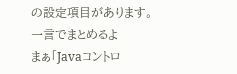の設定項目があります。
一言でまとめるよ
まぁ「Javaコントロ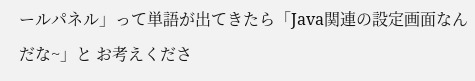ールパネル」って単語が出てきたら「Java関連の設定画面なんだな~」と お考えくださ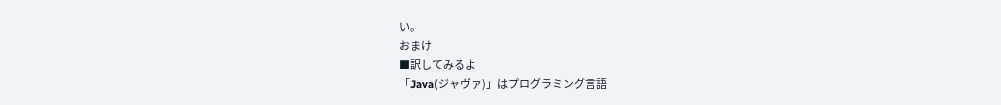い。
おまけ
■訳してみるよ
「Java(ジャヴァ)」はプログラミング言語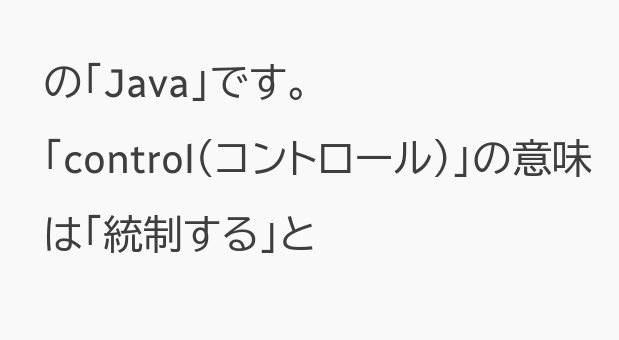の「Java」です。
「control(コントロール)」の意味は「統制する」と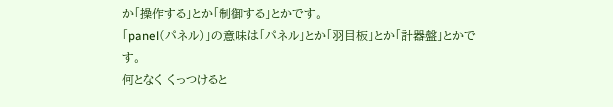か「操作する」とか「制御する」とかです。
「panel(パネル)」の意味は「パネル」とか「羽目板」とか「計器盤」とかです。
何となく くっつけると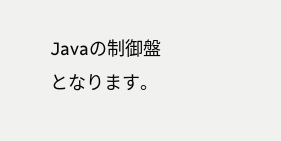Javaの制御盤
となります。